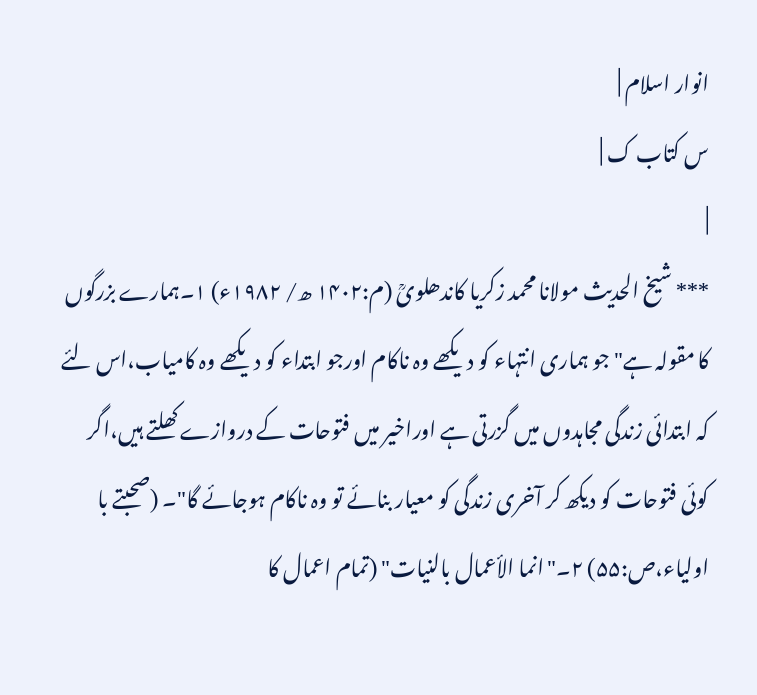انوار اسلام |
س کتاب ک |
|
*** شیخ الحدیث مولانا محمد زکریا کاندھلویؒ (م:۱۴۰۲ ھ/ ۱۹۸۲ء) ۱۔ہمارے بزرگوں کا مقولہ ہے"جو ہماری انتہاء کو دیکھے وہ ناکام اورجو ابتداء کو دیکھے وہ کامیاب،اس لئے کہ ابتدائی زندگی مجاہدوں میں گزرتی ہے اوراخیر میں فتوحات کے دروازے کھلتے ہیں،اگر کوئی فتوحات کو دیکھ کر آخری زندگی کو معیار بنائے تو وہ ناکام ہوجائے گا"۔ (صحبتے با اولیاء،ص:۵۵) ۲۔"انما الأعمال بالنیات" (تمام اعمال کا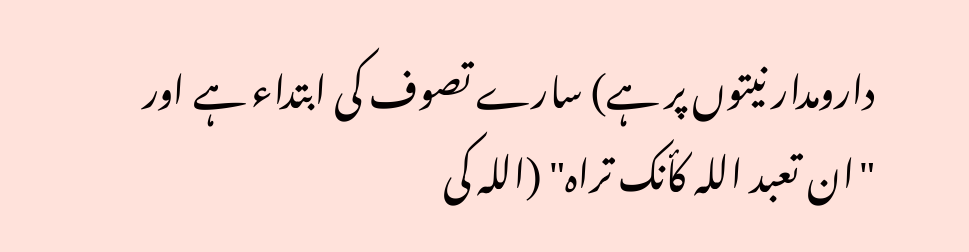دارومدار نیتوں پر ہے) سارے تصوف کی ابتداء ہے اور "ان تعبد اللہ کأنک تراہ" (اللہ کی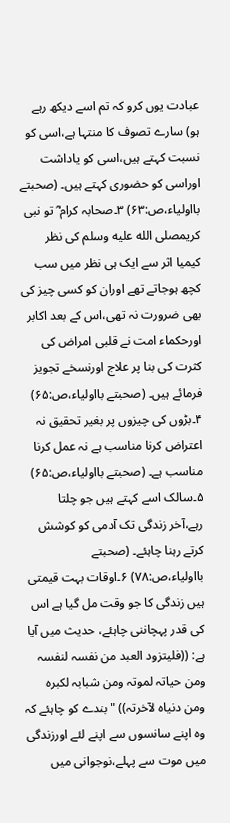عبادت یوں کرو کہ تم اسے دیکھ رہے ہو) سارے تصوف کا منتہا ہے،اسی کو نسبت کہتے ہیں،اسی کو یاداشت اوراسی کو حضوری کہتے ہیں۔ (صحبتے بااولیاء،ص:۶۳) ۳۔صحابہ کرام ؓ تو نبی کریمصلى الله عليه وسلم کی نظر کیمیا اثر سے ایک ہی نظر میں سب کچھ ہوجاتے تھے اوران کو کسی چیز کی بھی ضرورت نہ تھی،اس کے بعد اکابر اورحکماء امت نے قلبی امراض کی کثرت کی بنا پر علاج اورنسخے تجویز فرمائے ہیں۔ (صحبتے بااولیاء،ص:۶۵) ۴۔بڑوں کی چیزوں پر بغیر تحقیق نہ اعتراض کرنا مناسب ہے نہ عمل کرنا مناسب ہے۔ (صحبتے بااولیاء،ص:۶۵) ۵۔سالک اسے کہتے ہیں جو چلتا رہے،آخر زندگی تک آدمی کو کوشش کرتے رہنا چاہئے۔ (صحبتے بااولیاء،ص:۷۸) ۶۔اوقات بہت قیمتی ہیں زندگی کا جو وقت مل گیا ہے اس کی قدر پہچاننی چاہئے، حدیث میں آیا ہے: ((فلیتزود العبد من نفسہ لنفسہ ومن حیاتہ لموتہ ومن شبابہ لکبرہ ومن دنیاہ لآخرتہ)) "بندے کو چاہئے کہ وہ اپنے سانسوں سے اپنے لئے اورزندگی میں موت سے پہلے،نوجوانی میں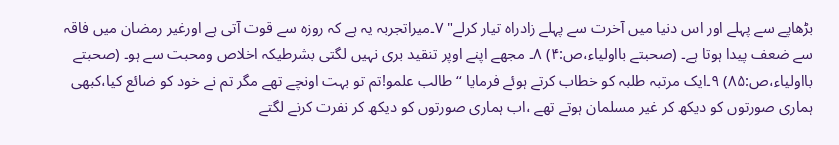بڑھاپے سے پہلے اور اس دنیا میں آخرت سے پہلے زادراہ تیار کرلے" ۷۔میراتجربہ یہ ہے کہ روزہ سے قوت آتی ہے اورغیر رمضان میں فاقہ سے ضعف پیدا ہوتا ہے۔ (صحبتے بااولیاء،ص:۴) ۸۔ مجھے اپنے اوپر تنقید بری نہیں لگتی بشرطیکہ اخلاص ومحبت سے ہو۔ (صحبتے بااولیاء،ص:۸۵) ۹۔ایک مرتبہ طلبہ کو خطاب کرتے ہوئے فرمایا ‘‘طالب علمو!تم تو بہت اونچے تھے مگر تم نے خود کو ضائع کیا،کبھی ہماری صورتوں کو دیکھ کر غیر مسلمان ہوتے تھے ،اب ہماری صورتوں کو دیکھ کر نفرت کرنے لگتے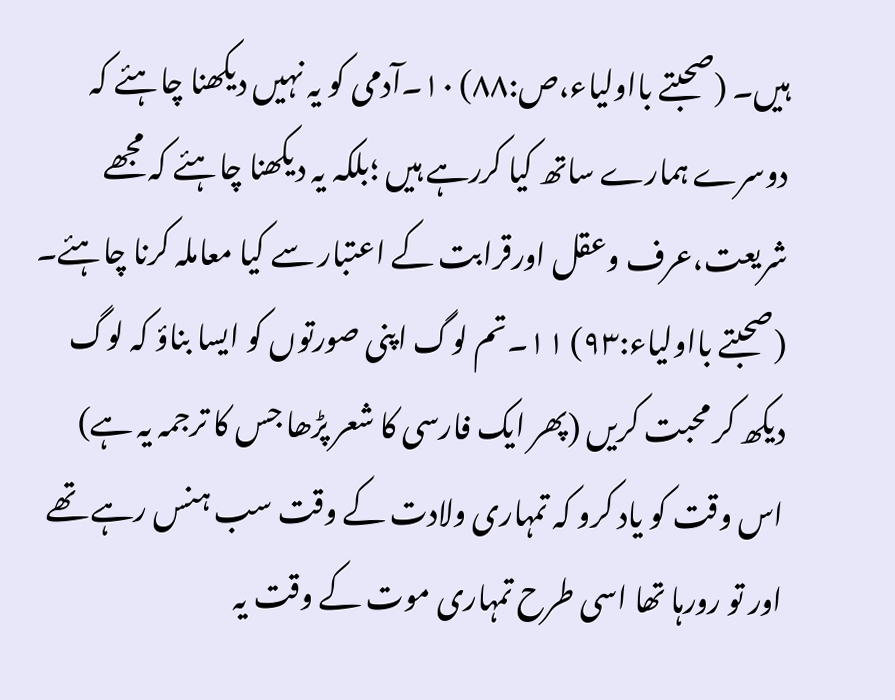ہیں۔ (صحبتے بااولیاء،ص:۸۸) ۱۰۔آدمی کو یہ نہیں دیکھنا چاہئے کہ دوسرے ہمارے ساتھ کیا کررہے ہیں ؛بلکہ یہ دیکھنا چاہئے کہ مجھے شریعت،عرف وعقل اورقرابت کے اعتبار سے کیا معاملہ کرنا چاہئے۔ (صحبتے بااولیاء:۹۳) ۱۱۔تم لوگ اپنی صورتوں کو ایسا بناؤ کہ لوگ دیکھ کر محبت کریں (پھر ایک فارسی کا شعر پڑھا جس کا ترجمہ یہ ہے) اس وقت کو یاد کرو کہ تمہاری ولادت کے وقت سب ہنس رہے تھے اور تو رورہا تھا اسی طرح تمہاری موت کے وقت یہ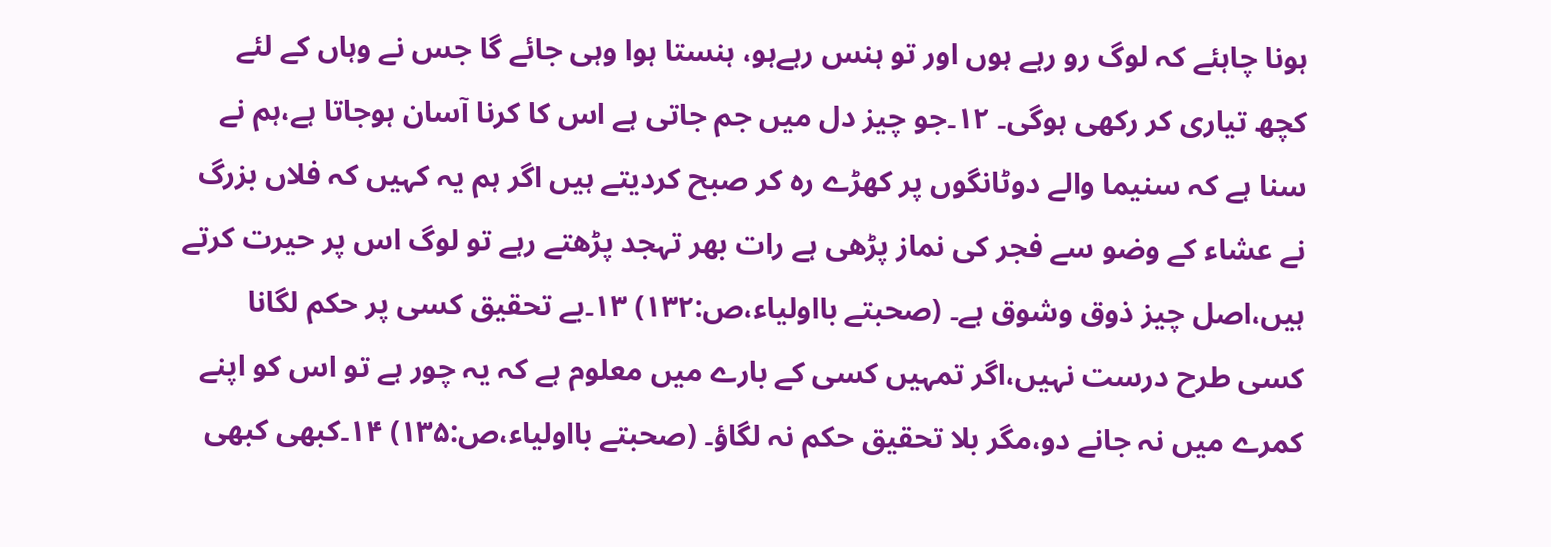ہونا چاہئے کہ لوگ رو رہے ہوں اور تو ہنس رہےہو، ہنستا ہوا وہی جائے گا جس نے وہاں کے لئے کچھ تیاری کر رکھی ہوگی۔ ۱۲۔جو چیز دل میں جم جاتی ہے اس کا کرنا آسان ہوجاتا ہے،ہم نے سنا ہے کہ سنیما والے دوٹانگوں پر کھڑے رہ کر صبح کردیتے ہیں اگر ہم یہ کہیں کہ فلاں بزرگ نے عشاء کے وضو سے فجر کی نماز پڑھی ہے رات بھر تہجد پڑھتے رہے تو لوگ اس پر حیرت کرتے ہیں،اصل چیز ذوق وشوق ہے۔ (صحبتے بااولیاء،ص:۱۳۲) ۱۳۔بے تحقیق کسی پر حکم لگانا کسی طرح درست نہیں،اگر تمہیں کسی کے بارے میں معلوم ہے کہ یہ چور ہے تو اس کو اپنے کمرے میں نہ جانے دو،مگر بلا تحقیق حکم نہ لگاؤ۔ (صحبتے بااولیاء،ص:۱۳۵) ۱۴۔کبھی کبھی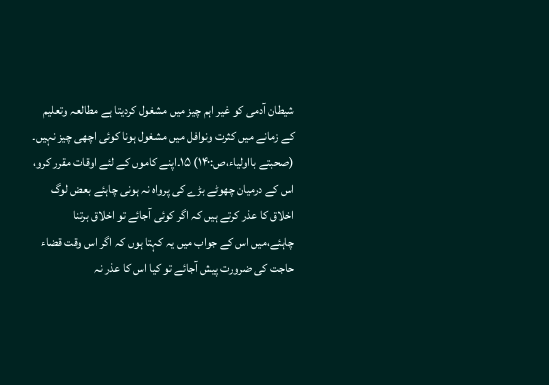شیطان آدمی کو غیر اہم چیز میں مشغول کردیتا ہے مطالعہ وتعلیم کے زمانے میں کثرت ونوافل میں مشغول ہونا کوئی اچھی چیز نہیں۔ (صحبتے بااولیاء،ص:۱۴۰) ۱۵۔اپنے کاموں کے لئے اوقات مقرر کرو، اس کے درمیان چھوٹے بڑے کی پرواہ نہ ہونی چاہئے بعض لوگ اخلاق کا عذر کرتے ہیں کہ اگر کوئی آجائے تو اخلاق برتنا چاہئے،میں اس کے جواب میں یہ کہتا ہوں کہ اگر اس وقت قضاء حاجت کی ضرورت پیش آجائے تو کیا اس کا عذر نہ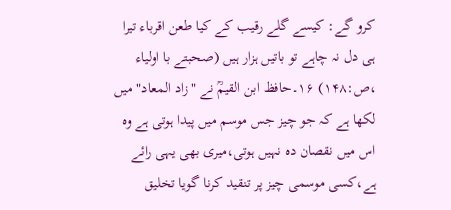کرو گے: کیسے گلے رقیب کے کیا طعن اقرباء تیرا ہی دل نہ چاہے تو باتیں ہزار ہیں (صحبتے با اولیاء ،ص:۱۴۸) ۱۶۔حافظ ابن القیمؒ نے "زاد المعاد" میں لکھا ہے کہ جو چیز جس موسم میں پیدا ہوتی ہے وہ اس میں نقصان دہ نہیں ہوتی،میری بھی یہی رائے ہے،کسی موسمی چیز پر تنقید کرنا گویا تخلیق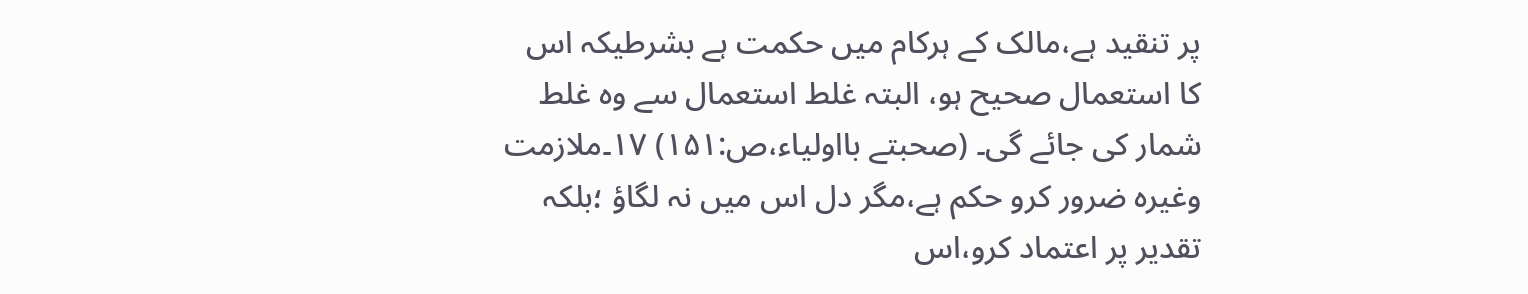پر تنقید ہے،مالک کے ہرکام میں حکمت ہے بشرطیکہ اس کا استعمال صحیح ہو، البتہ غلط استعمال سے وہ غلط شمار کی جائے گی۔ (صحبتے بااولیاء،ص:۱۵۱) ۱۷۔ملازمت وغیرہ ضرور کرو حکم ہے،مگر دل اس میں نہ لگاؤ ؛بلکہ تقدیر پر اعتماد کرو،اس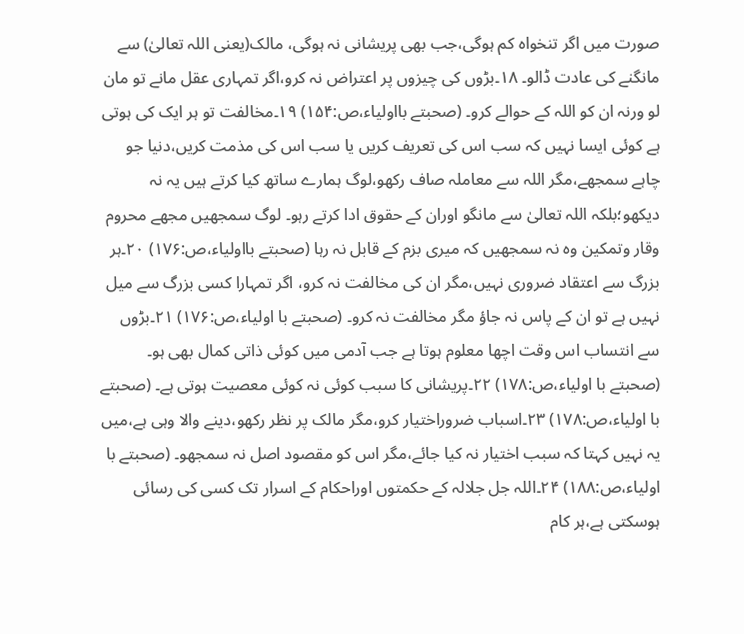صورت میں اگر تنخواہ کم ہوگی،جب بھی پریشانی نہ ہوگی، مالک(یعنی اللہ تعالیٰ) سے مانگنے کی عادت ڈالو۔ ۱۸۔بڑوں کی چیزوں پر اعتراض نہ کرو،اگر تمہاری عقل مانے تو مان لو ورنہ ان کو اللہ کے حوالے کرو۔ (صحبتے بااولیاء،ص:۱۵۴) ۱۹۔مخالفت تو ہر ایک کی ہوتی ہے کوئی ایسا نہیں کہ سب اس کی تعریف کریں یا سب اس کی مذمت کریں،دنیا جو چاہے سمجھے،مگر اللہ سے معاملہ صاف رکھو،لوگ ہمارے ساتھ کیا کرتے ہیں یہ نہ دیکھو؛بلکہ اللہ تعالیٰ سے مانگو اوران کے حقوق ادا کرتے رہو۔ لوگ سمجھیں مجھے محروم وقار وتمکین وہ نہ سمجھیں کہ میری بزم کے قابل نہ رہا (صحبتے بااولیاء،ص:۱۷۶) ۲۰۔ہر بزرگ سے اعتقاد ضروری نہیں،مگر ان کی مخالفت نہ کرو، اگر تمہارا کسی بزرگ سے میل نہیں ہے تو ان کے پاس نہ جاؤ مگر مخالفت نہ کرو۔ (صحبتے با اولیاء،ص:۱۷۶) ۲۱۔بڑوں سے انتساب اس وقت اچھا معلوم ہوتا ہے جب آدمی میں کوئی ذاتی کمال بھی ہو۔ (صحبتے با اولیاء،ص:۱۷۸) ۲۲۔پریشانی کا سبب کوئی نہ کوئی معصیت ہوتی ہے۔ (صحبتے با اولیاء،ص:۱۷۸) ۲۳۔اسباب ضروراختیار کرو،مگر مالک پر نظر رکھو،دینے والا وہی ہے،میں یہ نہیں کہتا کہ سبب اختیار نہ کیا جائے،مگر اس کو مقصود اصل نہ سمجھو۔ (صحبتے با اولیاء،ص:۱۸۸) ۲۴۔اللہ جل جلالہ کے حکمتوں اوراحکام کے اسرار تک کسی کی رسائی ہوسکتی ہے،ہر کام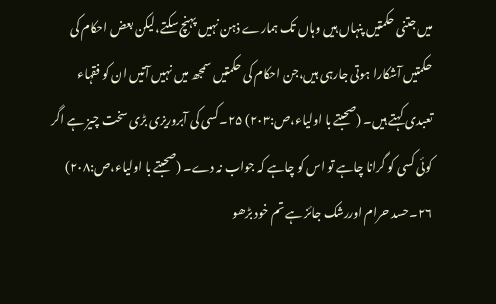میں جتنی حکمتیں پنہاں ہیں وہاں تک ہمارے ذہن نہیں پہنچ سکتے،لیکن بعض احکام کی حکمتیں آشکارا ہوتی جارہی ہیں،جن احکام کی حکمتیں سمجھ میں نہیں آتیں ان کو فقہاء تعبدی کہتے ہیں۔ (صحبتے با اولیاء،ص:۲۰۳) ۲۵۔کسی کی آبروریزی بڑی سخت چیز ہے اگر کوئی کسی کو گرانا چاہے تو اس کو چاہے کہ جواب نہ دے۔ (صحبتے با اولیاء،ص:۲۰۸) ۲۶۔حسد حرام اوررشک جائز ہے تم خود بڑھو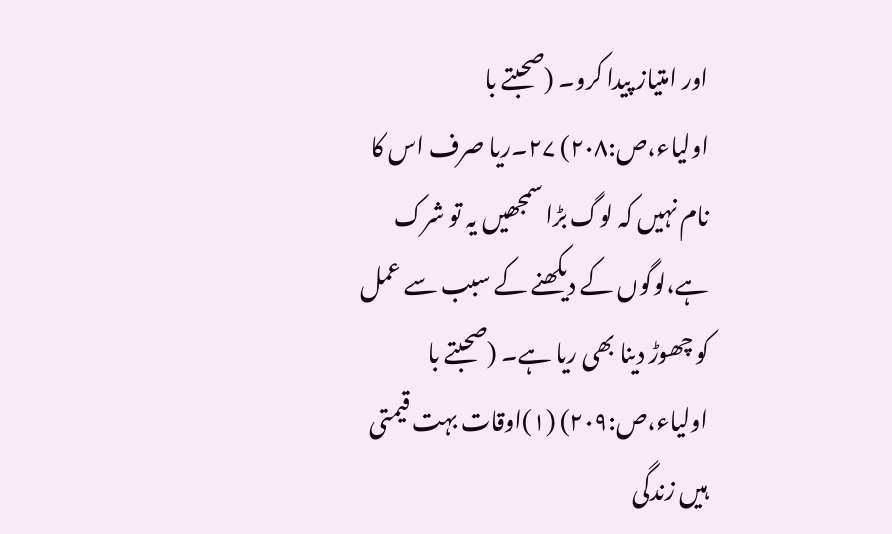اور امتیاز پیدا کرو۔ (صحبتے با اولیاء،ص:۲۰۸) ۲۷۔ریا صرف اس کا نام نہیں کہ لوگ بڑا سمجھیں یہ تو شرک ہے،لوگوں کے دیکھنے کے سبب سے عمل کو چھوڑ دینا بھی ریا ہے۔ (صحبتے با اولیاء،ص:۲۰۹) (۱)اوقات بہت قیمتی ہیں زندگی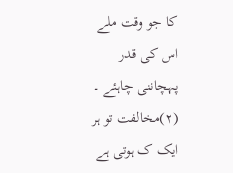کا جو وقت ملے اس کی قدر پہچاننی چاہئے ۔ (۲)مخالفت تو ہر ایک ک ہوتی ہے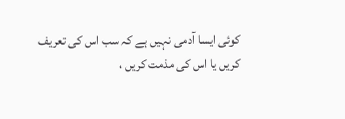کوئی ایسا آدمی نہیں ہے کہ سب اس کی تعریف کریں یا اس کی مذمت کریں ،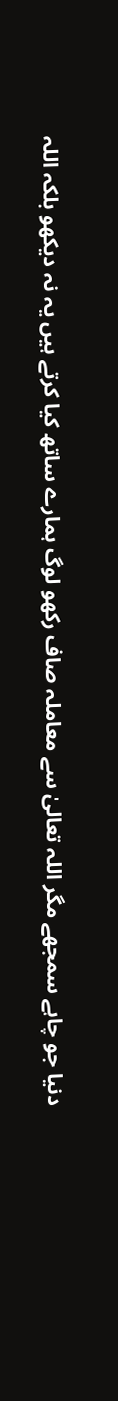دنیا جو چاہے سمجھے مگر اللہ تعالیٰ سے معاملہ صاف رکھو لوگ ہمارے ساتھ کیا کرتے ہیں یہ نہ دیکھو بلکہ اللہ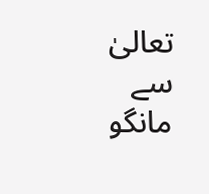تعالیٰ سے مانگو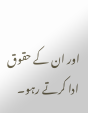اور ان کے حقوق ادا کرتے رہو۔